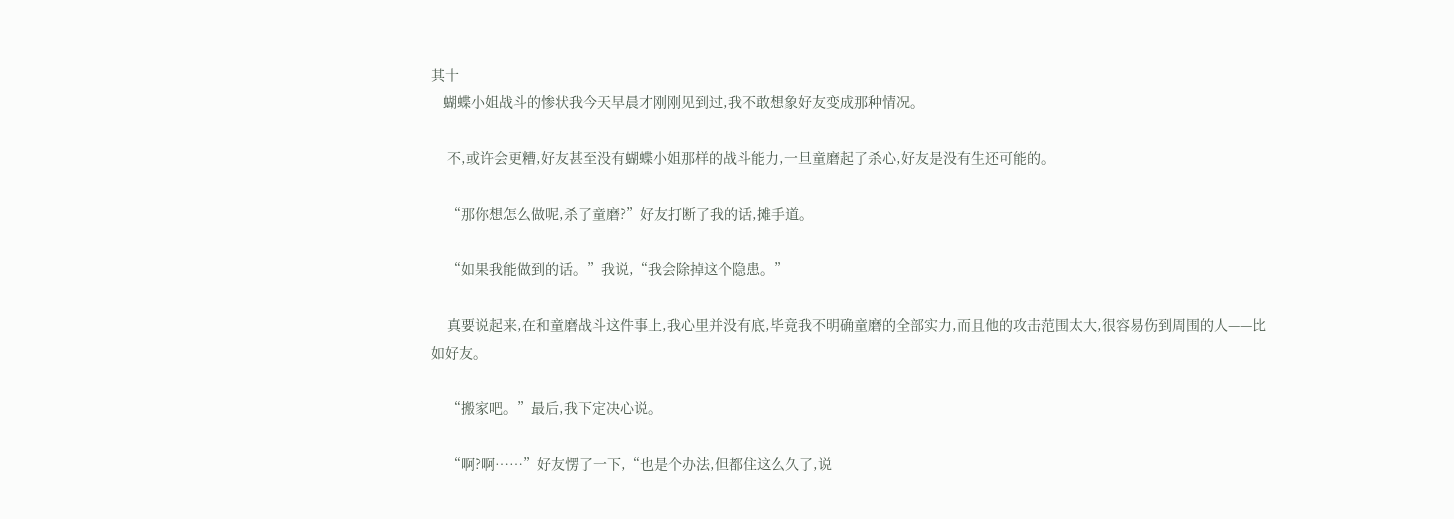其十
   蝴蝶小姐战斗的惨状我今天早晨才刚刚见到过,我不敢想象好友变成那种情况。

    不,或许会更糟,好友甚至没有蝴蝶小姐那样的战斗能力,一旦童磨起了杀心,好友是没有生还可能的。

    “那你想怎么做呢,杀了童磨?”好友打断了我的话,摊手道。

    “如果我能做到的话。”我说,“我会除掉这个隐患。”

    真要说起来,在和童磨战斗这件事上,我心里并没有底,毕竟我不明确童磨的全部实力,而且他的攻击范围太大,很容易伤到周围的人——比如好友。

    “搬家吧。”最后,我下定决心说。

    “啊?啊……”好友愣了一下,“也是个办法,但都住这么久了,说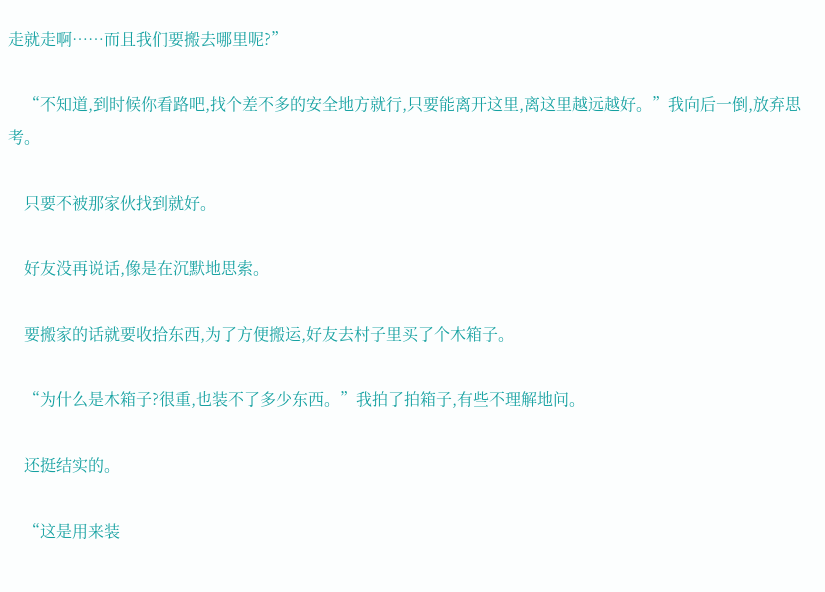走就走啊……而且我们要搬去哪里呢?”

    “不知道,到时候你看路吧,找个差不多的安全地方就行,只要能离开这里,离这里越远越好。”我向后一倒,放弃思考。

    只要不被那家伙找到就好。

    好友没再说话,像是在沉默地思索。

    要搬家的话就要收拾东西,为了方便搬运,好友去村子里买了个木箱子。

    “为什么是木箱子?很重,也装不了多少东西。”我拍了拍箱子,有些不理解地问。

    还挺结实的。

    “这是用来装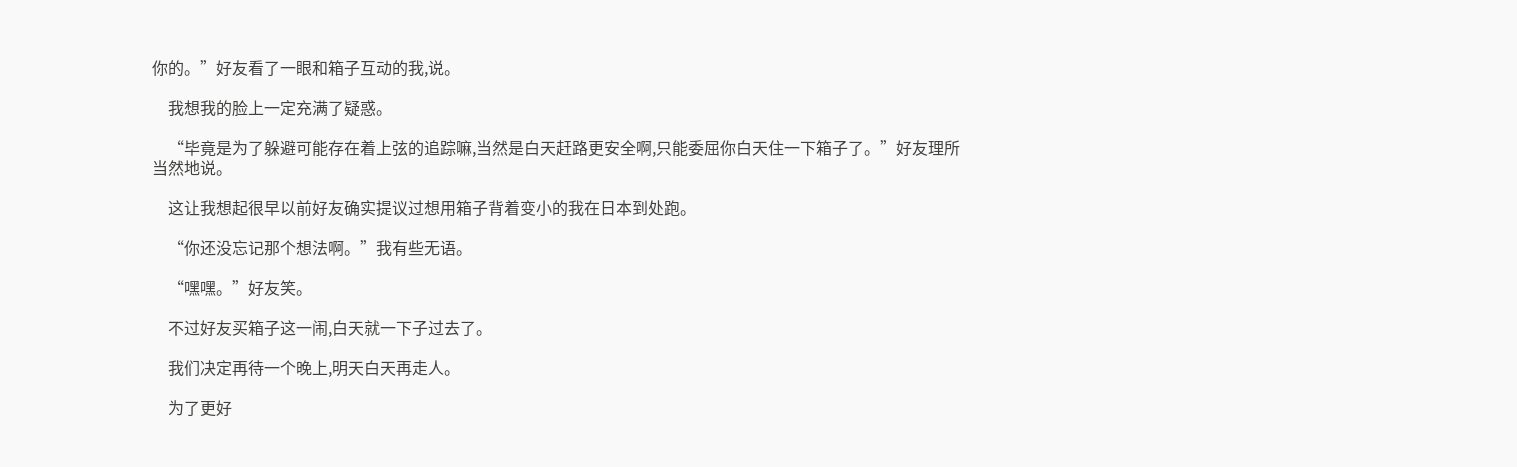你的。”好友看了一眼和箱子互动的我,说。

    我想我的脸上一定充满了疑惑。

    “毕竟是为了躲避可能存在着上弦的追踪嘛,当然是白天赶路更安全啊,只能委屈你白天住一下箱子了。”好友理所当然地说。

    这让我想起很早以前好友确实提议过想用箱子背着变小的我在日本到处跑。

    “你还没忘记那个想法啊。”我有些无语。

    “嘿嘿。”好友笑。

    不过好友买箱子这一闹,白天就一下子过去了。

    我们决定再待一个晚上,明天白天再走人。

    为了更好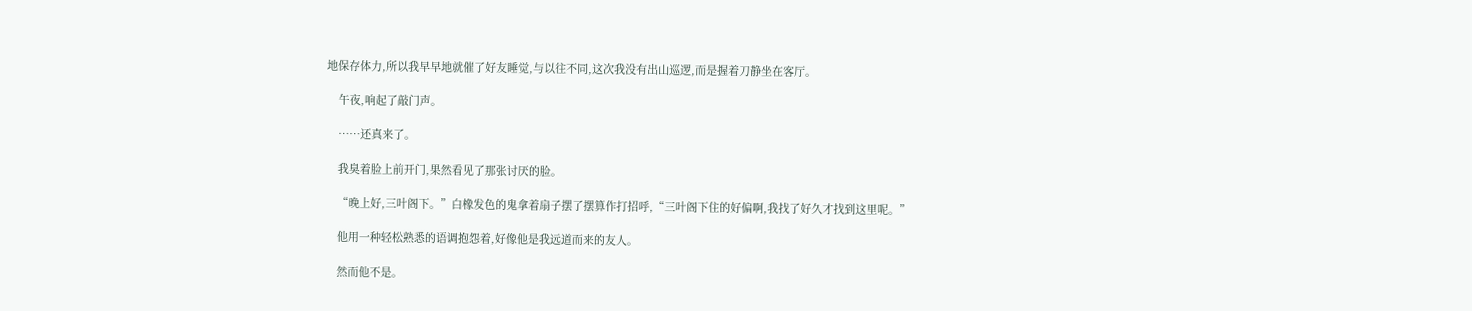地保存体力,所以我早早地就催了好友睡觉,与以往不同,这次我没有出山巡逻,而是握着刀静坐在客厅。

    午夜,响起了敲门声。

    ……还真来了。

    我臭着脸上前开门,果然看见了那张讨厌的脸。

    “晚上好,三叶阁下。”白橡发色的鬼拿着扇子摆了摆算作打招呼,“三叶阁下住的好偏啊,我找了好久才找到这里呢。”

    他用一种轻松熟悉的语调抱怨着,好像他是我远道而来的友人。

    然而他不是。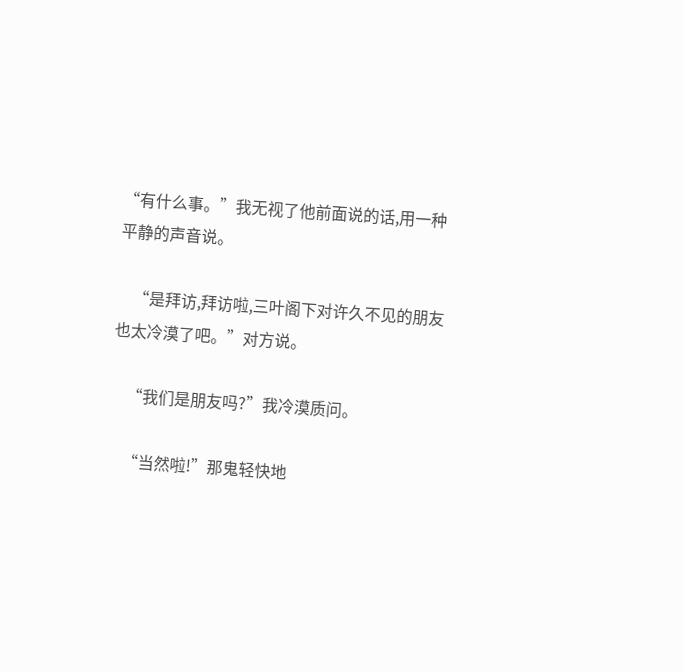“有什么事。”我无视了他前面说的话,用一种平静的声音说。

    “是拜访,拜访啦,三叶阁下对许久不见的朋友也太冷漠了吧。”对方说。

    “我们是朋友吗?”我冷漠质问。

    “当然啦!”那鬼轻快地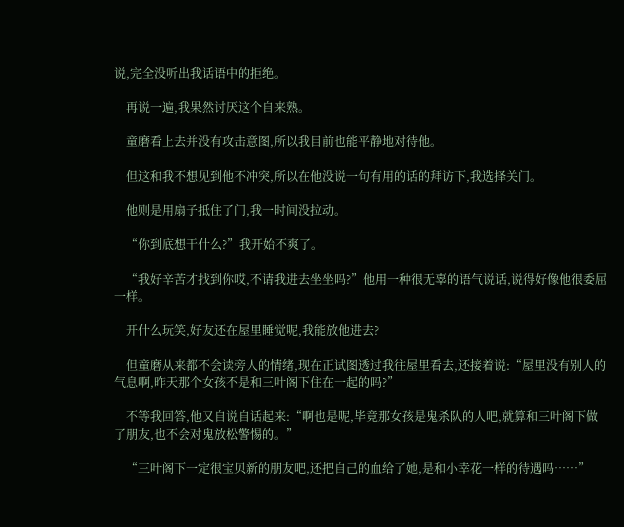说,完全没听出我话语中的拒绝。

    再说一遍,我果然讨厌这个自来熟。

    童磨看上去并没有攻击意图,所以我目前也能平静地对待他。

    但这和我不想见到他不冲突,所以在他没说一句有用的话的拜访下,我选择关门。

    他则是用扇子抵住了门,我一时间没拉动。

    “你到底想干什么?”我开始不爽了。

    “我好辛苦才找到你哎,不请我进去坐坐吗?”他用一种很无辜的语气说话,说得好像他很委屈一样。

    开什么玩笑,好友还在屋里睡觉呢,我能放他进去?

    但童磨从来都不会读旁人的情绪,现在正试图透过我往屋里看去,还接着说:“屋里没有别人的气息啊,昨天那个女孩不是和三叶阁下住在一起的吗?”

    不等我回答,他又自说自话起来:“啊也是呢,毕竟那女孩是鬼杀队的人吧,就算和三叶阁下做了朋友,也不会对鬼放松警惕的。”

    “三叶阁下一定很宝贝新的朋友吧,还把自己的血给了她,是和小幸花一样的待遇吗……”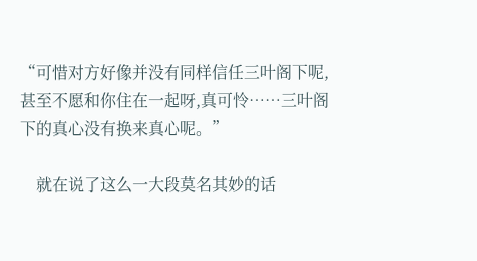“可惜对方好像并没有同样信任三叶阁下呢,甚至不愿和你住在一起呀,真可怜……三叶阁下的真心没有换来真心呢。”

    就在说了这么一大段莫名其妙的话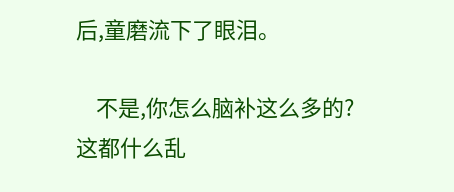后,童磨流下了眼泪。

    不是,你怎么脑补这么多的?这都什么乱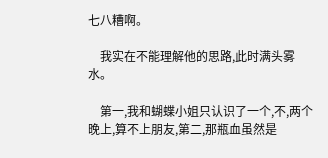七八糟啊。

    我实在不能理解他的思路,此时满头雾水。

    第一,我和蝴蝶小姐只认识了一个,不,两个晚上,算不上朋友,第二,那瓶血虽然是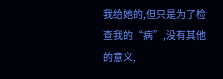我给她的,但只是为了检查我的“病”,没有其他的意义,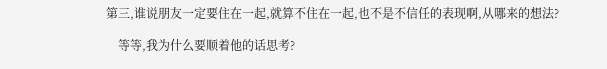第三,谁说朋友一定要住在一起,就算不住在一起,也不是不信任的表现啊,从哪来的想法?

    等等,我为什么要顺着他的话思考?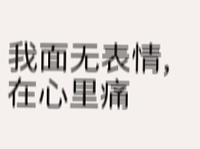我面无表情,在心里痛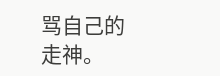骂自己的走神。